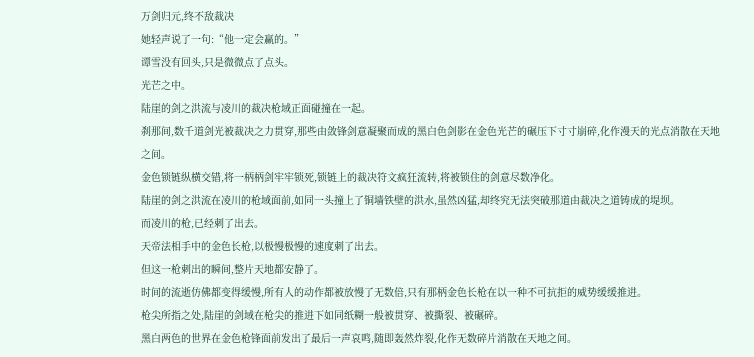万剑归元,终不敌裁决
她轻声说了一句:“他一定会赢的。”
谭雪没有回头,只是微微点了点头。
光芒之中。
陆崖的剑之洪流与凌川的裁决枪域正面碰撞在一起。
刹那间,数千道剑光被裁决之力贯穿,那些由敛锋剑意凝聚而成的黑白色剑影在金色光芒的碾压下寸寸崩碎,化作漫天的光点消散在天地之间。
金色锁链纵横交错,将一柄柄剑牢牢锁死,锁链上的裁决符文疯狂流转,将被锁住的剑意尽数净化。
陆崖的剑之洪流在凌川的枪域面前,如同一头撞上了铜墙铁壁的洪水,虽然凶猛,却终究无法突破那道由裁决之道铸成的堤坝。
而凌川的枪,已经刺了出去。
天帝法相手中的金色长枪,以极慢极慢的速度刺了出去。
但这一枪刺出的瞬间,整片天地都安静了。
时间的流逝仿佛都变得缓慢,所有人的动作都被放慢了无数倍,只有那柄金色长枪在以一种不可抗拒的威势缓缓推进。
枪尖所指之处,陆崖的剑域在枪尖的推进下如同纸糊一般被贯穿、被撕裂、被碾碎。
黑白两色的世界在金色枪锋面前发出了最后一声哀鸣,随即轰然炸裂,化作无数碎片消散在天地之间。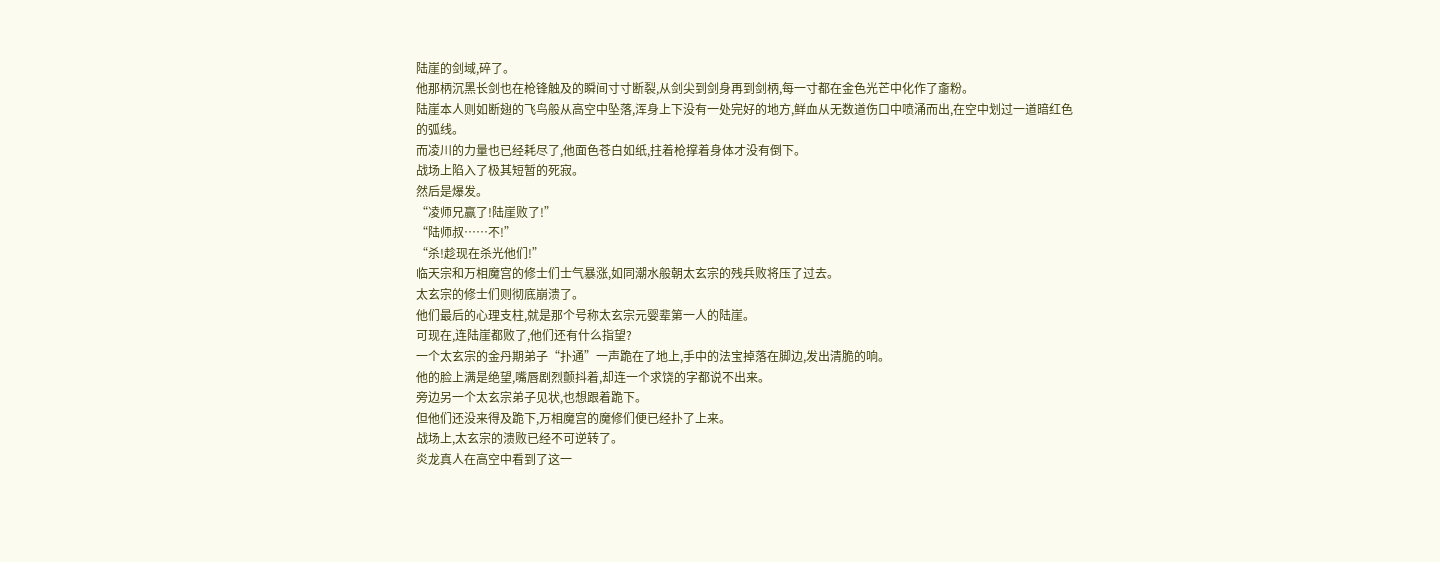陆崖的剑域,碎了。
他那柄沉黑长剑也在枪锋触及的瞬间寸寸断裂,从剑尖到剑身再到剑柄,每一寸都在金色光芒中化作了齑粉。
陆崖本人则如断翅的飞鸟般从高空中坠落,浑身上下没有一处完好的地方,鲜血从无数道伤口中喷涌而出,在空中划过一道暗红色的弧线。
而凌川的力量也已经耗尽了,他面色苍白如纸,拄着枪撑着身体才没有倒下。
战场上陷入了极其短暂的死寂。
然后是爆发。
“凌师兄赢了!陆崖败了!”
“陆师叔……不!”
“杀!趁现在杀光他们!”
临天宗和万相魔宫的修士们士气暴涨,如同潮水般朝太玄宗的残兵败将压了过去。
太玄宗的修士们则彻底崩溃了。
他们最后的心理支柱,就是那个号称太玄宗元婴辈第一人的陆崖。
可现在,连陆崖都败了,他们还有什么指望?
一个太玄宗的金丹期弟子“扑通”一声跪在了地上,手中的法宝掉落在脚边,发出清脆的响。
他的脸上满是绝望,嘴唇剧烈颤抖着,却连一个求饶的字都说不出来。
旁边另一个太玄宗弟子见状,也想跟着跪下。
但他们还没来得及跪下,万相魔宫的魔修们便已经扑了上来。
战场上,太玄宗的溃败已经不可逆转了。
炎龙真人在高空中看到了这一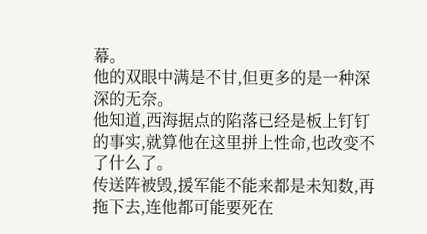幕。
他的双眼中满是不甘,但更多的是一种深深的无奈。
他知道,西海据点的陷落已经是板上钉钉的事实,就算他在这里拼上性命,也改变不了什么了。
传送阵被毁,援军能不能来都是未知数,再拖下去,连他都可能要死在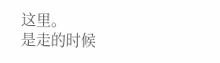这里。
是走的时候